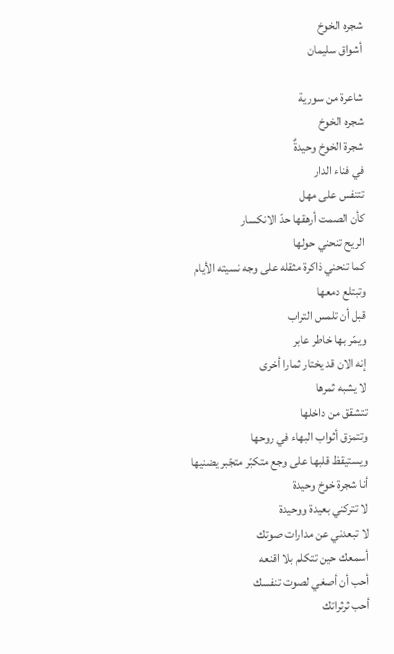شجره الخوخ
أشواق سليمان

شاعرة من سورية
شجره الخوخ
شجرة الخوخ وحيدةٌ
في فناء الدار
تتنفس على مهل
كأن الصمت أرهقها حدّ الانكسار
الريح تنحني حولها
كما تنحني ذاكرة مثقله على وجه نسيته الأيام
وتبتلع دمعها
قبل أن تلمس التراب
ويمّر بها خاطر عابر
إنه الان قد يختار ثمارا أخرى
لا يشبه ثمرها
تتشقق من داخلها
وتتمزق أثواب البهاء في روحها
ويستيقظ قلبها على وجع متكبّر متجّبر يضنيها
أنا شجرة خوخ وحيدة
لا تتركني بعيدة ووحيدة
لا تبعدني عن مدارات صوتك
أسمعك حين تتكلم بلا اقنعه
أحب أن أصغي لصوت تنفسك
أحب ثرثراتك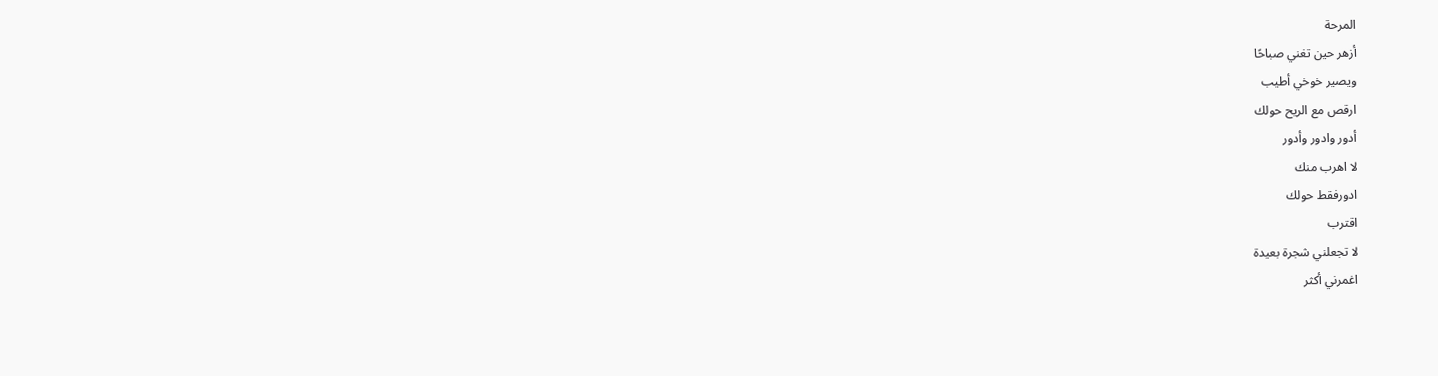المرحة
أزهر حين تغني صباحًا
ويصير خوخي أطيب
ارقص مع الريح حولك
أدور وادور وأدور
لا اهرب منك
ادورفقط حولك
اقترب
لا تجعلني شجرة بعيدة
اغمرني أكثر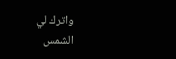واترك لي الشمس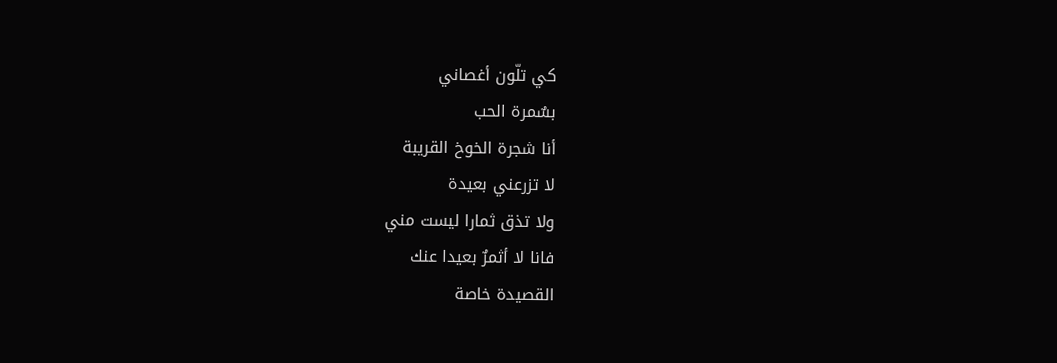كي تلّون أغصاني
بسٌمرة الحب
أنا شجرة الخوخ القريبة
لا تزرعني بعيدة
ولا تذق ثمارا ليست مني
فانا لا أثمرٌ بعيدا عنك
القصيدة خاصة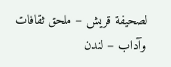لصحيفة قريش – ملحق ثقافات وآداب – لندن